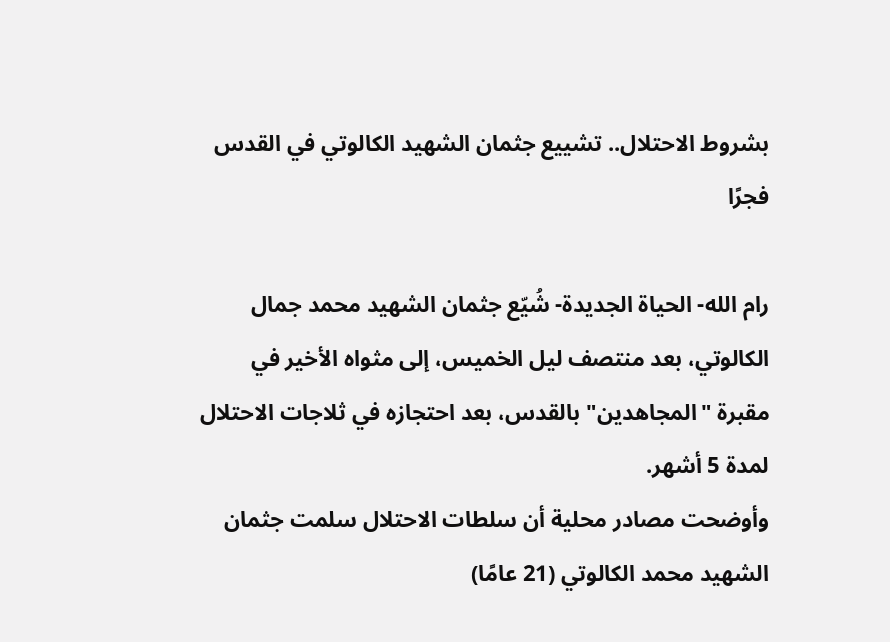بشروط الاحتلال.. تشييع جثمان الشهيد الكالوتي في القدس فجرًا

رام الله- الحياة الجديدة- شُيّع جثمان الشهيد محمد جمال الكالوتي، بعد منتصف ليل الخميس، إلى مثواه الأخير في مقبرة "المجاهدين" بالقدس، بعد احتجازه في ثلاجات الاحتلال لمدة 5 أشهر.
وأوضحت مصادر محلية أن سلطات الاحتلال سلمت جثمان الشهيد محمد الكالوتي (21 عامًا)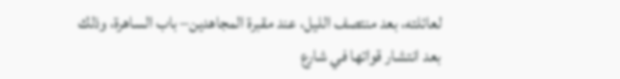لعائلته، بعد منتصف الليل، عند مقبرة المجاهدين– باب الساهرة، وذلك بعد انتشار قواتها في شارع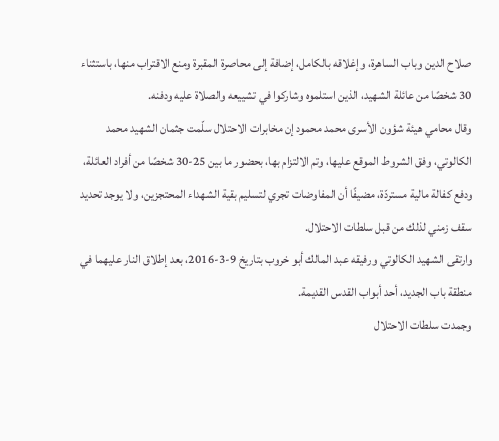صلاح الدين وباب الساهرة، وإغلاقه بالكامل، إضافة إلى محاصرة المقبرة ومنع الاقتراب منها، باستثناء 30 شخصًا من عائلة الشهيد، الذين استلموه وشاركوا في تشييعه والصلاة عليه ودفنه.
وقال محامي هيئة شؤون الأسرى محمد محمود إن مخابرات الاحتلال سلّمت جثمان الشهيد محمد الكالوتي، وفق الشروط الموقع عليها، وتم الالتزام بها، بحضور ما بين 25-30 شخصًا من أفراد العائلة، ودفع كفالة مالية مستردّة، مضيفًا أن المفاوضات تجري لتسليم بقية الشهداء المحتجزين، ولا يوجد تحديد سقف زمني لذلك من قبل سلطات الاحتلال.
وارتقى الشهيد الكالوتي ورفيقه عبد المالك أبو خروب بتاريخ 9-3-2016، بعد إطلاق النار عليهما في منطقة باب الجديد، أحد أبواب القدس القديمة.
وجمدت سلطات الاحتلال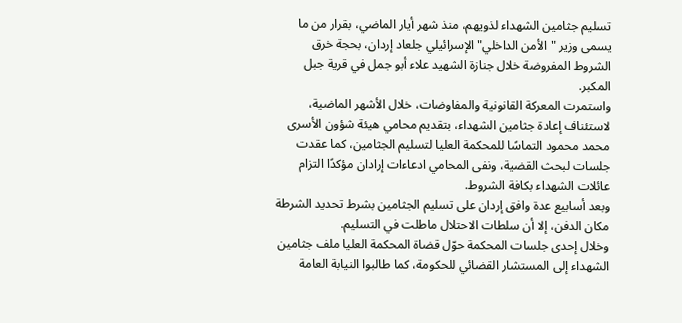تسليم جثامين الشهداء لذويهم، منذ شهر أيار الماضي، بقرار من ما يسمى وزير "الأمن الداخلي" الإسرائيلي جلعاد إردان، بحجة خرق الشروط المفروضة خلال جنازة الشهيد علاء أبو جمل في قرية جبل المكبر.
واستمرت المعركة القانونية والمفاوضات، خلال الأشهر الماضية، لاستئناف إعادة جثامين الشهداء، بتقديم محامي هيئة شؤون الأسرى محمد محمود التماسًا للمحكمة العليا لتسليم الجثامين، كما عقدت جلسات لبحث القضية، ونفى المحامي ادعاءات إرادان مؤكدًا التزام عائلات الشهداء بكافة الشروط.
وبعد أسابيع عدة وافق إردان على تسليم الجثامين بشرط تحديد الشرطة مكان الدفن، إلا أن سلطات الاحتلال ماطلت في التسليم.
وخلال إحدى جلسات المحكمة حوّل قضاة المحكمة العليا ملف جثامين الشهداء إلى المستشار القضائي للحكومة، كما طالبوا النيابة العامة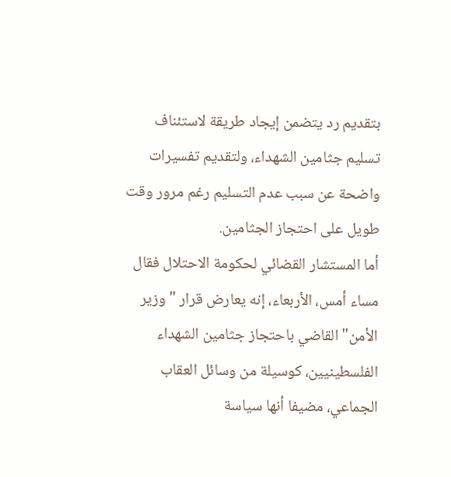بتقديم رد يتضمن إيجاد طريقة لاستئناف تسليم جثامين الشهداء، ولتقديم تفسيرات واضحة عن سبب عدم التسليم رغم مرور وقت طويل على احتجاز الجثامين.
أما المستشار القضائي لحكومة الاحتلال فقال مساء أمس، الأربعاء، إنه يعارض قرار "وزير الأمن" القاضي باحتجاز جثامين الشهداء الفلسطينيين، كوسيلة من وسائل العقاب الجماعي، مضيفا أنها سياسة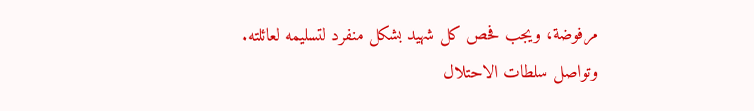مرفوضة، ويجب فحص كل شهيد بشكل منفرد لتسليمه لعائلته.
وتواصل سلطات الاحتلال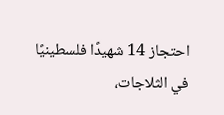احتجاز 14 شهيدًا فلسطينيًا في الثلاجات،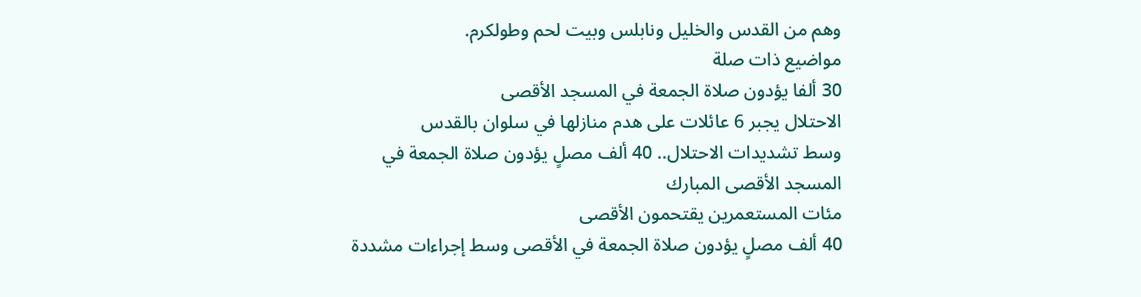وهم من القدس والخليل ونابلس وبيت لحم وطولكرم.
مواضيع ذات صلة
30 ألفا يؤدون صلاة الجمعة في المسجد الأقصى
الاحتلال يجبر 6 عائلات على هدم منازلها في سلوان بالقدس
وسط تشديدات الاحتلال.. 40 ألف مصلٍ يؤدون صلاة الجمعة في المسجد الأقصى المبارك
مئات المستعمرين يقتحمون الأقصى
40 ألف مصلٍ يؤدون صلاة الجمعة في الأقصى وسط إجراءات مشددة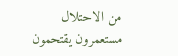من الاحتلال
مستعمرون يقتحمون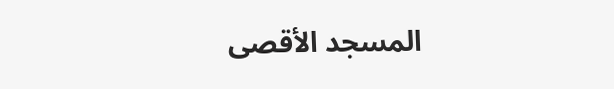المسجد الأقصى